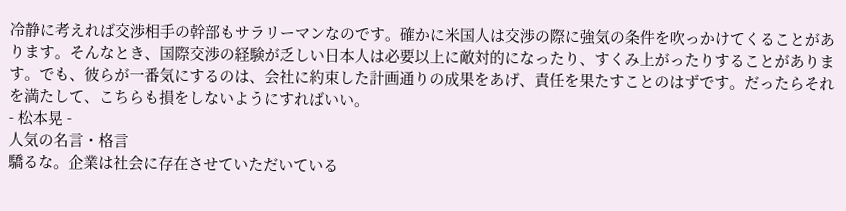冷静に考えれば交渉相手の幹部もサラリーマンなのです。確かに米国人は交渉の際に強気の条件を吹っかけてくることがあります。そんなとき、国際交渉の経験が乏しい日本人は必要以上に敵対的になったり、すくみ上がったりすることがあります。でも、彼らが一番気にするのは、会社に約束した計画通りの成果をあげ、責任を果たすことのはずです。だったらそれを満たして、こちらも損をしないようにすればいい。
- 松本晃 -
人気の名言・格言
驕るな。企業は社会に存在させていただいている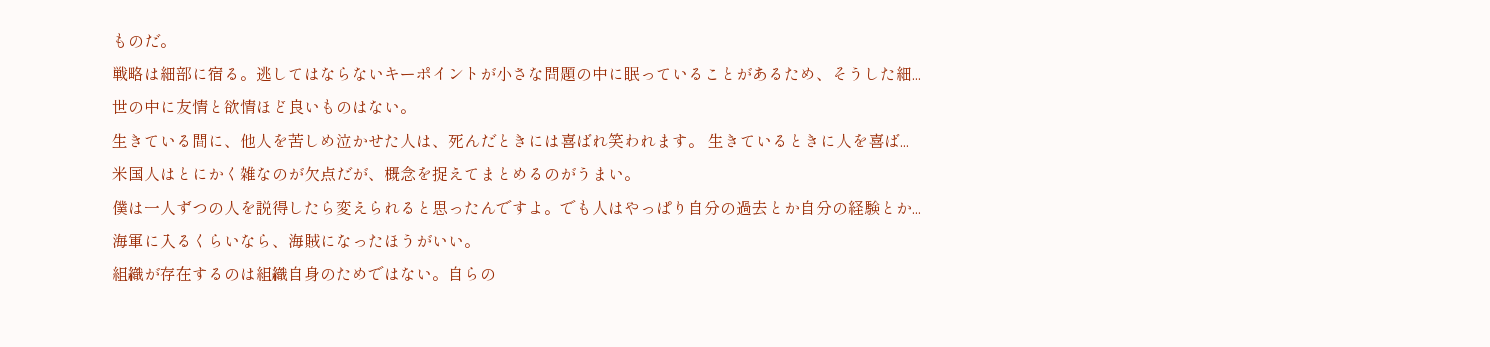ものだ。
戦略は細部に宿る。逃してはならないキーポイントが小さな問題の中に眠っていることがあるため、そうした細...
世の中に友情と欲情ほど良いものはない。
生きている間に、他人を苦しめ泣かせた人は、死んだときには喜ばれ笑われます。 生きているときに人を喜ば...
米国人はとにかく雑なのが欠点だが、概念を捉えてまとめるのがうまい。
僕は一人ずつの人を説得したら変えられると思ったんですよ。でも人はやっぱり自分の過去とか自分の経験とか...
海軍に入るくらいなら、海賊になったほうがいい。
組織が存在するのは組織自身のためではない。自らの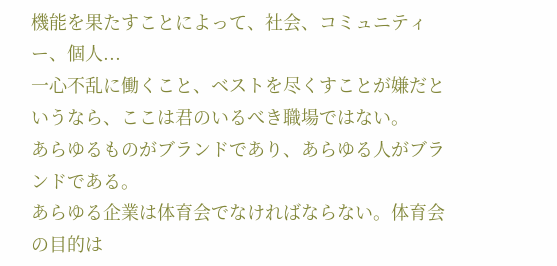機能を果たすことによって、社会、コミュニティー、個人...
一心不乱に働くこと、ベストを尽くすことが嫌だというなら、ここは君のいるべき職場ではない。
あらゆるものがブランドであり、あらゆる人がブランドである。
あらゆる企業は体育会でなければならない。体育会の目的は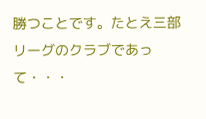勝つことです。たとえ三部リーグのクラブであって・・・